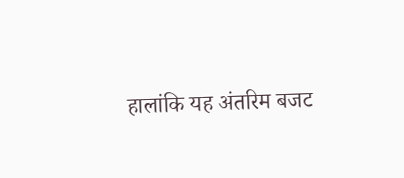हालांकि यह अंतरिम बजट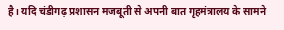है। यदि चंडीगढ़ प्रशासन मजबूती से अपनी बात गृहमंत्रालय के सामने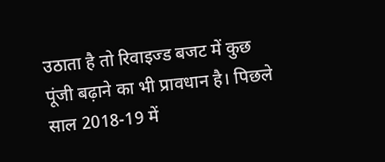उठाता है तो रिवाइज्ड बजट में कुछ पूंजी बढ़ाने का भी प्रावधान है। पिछले साल 2018-19 में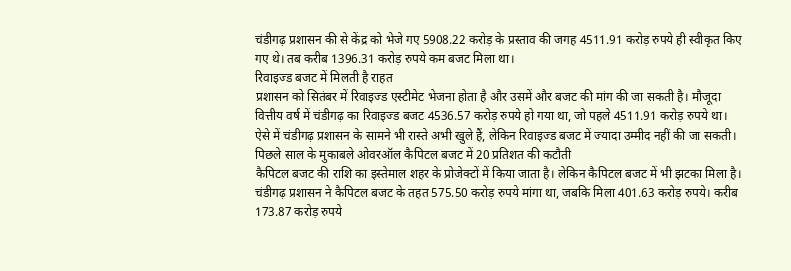चंडीगढ़ प्रशासन की से केंद्र को भेजे गए 5908.22 करोड़ के प्रस्ताव की जगह 4511.91 करोड़ रुपये ही स्वीकृत किए गए थे। तब करीब 1396.31 करोड़ रुपये कम बजट मिला था।
रिवाइज्ड बजट में मिलती है राहत
प्रशासन को सितंबर में रिवाइज्ड एस्टीमेट भेजना होता है और उसमें और बजट की मांग की जा सकती है। मौजूदा वित्तीय वर्ष में चंडीगढ़ का रिवाइज्ड बजट 4536.57 करोड़ रुपये हो गया था, जो पहले 4511.91 करोड़ रुपये था। ऐसे में चंडीगढ़ प्रशासन के सामने भी रास्ते अभी खुले हैं, लेकिन रिवाइज्ड बजट में ज्यादा उम्मीद नहीं की जा सकती।
पिछले साल के मुकाबले ओवरऑल कैपिटल बजट में 20 प्रतिशत की कटौती
कैपिटल बजट की राशि का इस्तेमाल शहर के प्रोजेक्टों में किया जाता है। लेकिन कैपिटल बजट में भी झटका मिला है। चंडीगढ़ प्रशासन ने कैपिटल बजट के तहत 575.50 करोड़ रुपये मांगा था, जबकि मिला 401.63 करोड़ रुपये। करीब 173.87 करोड़ रुपये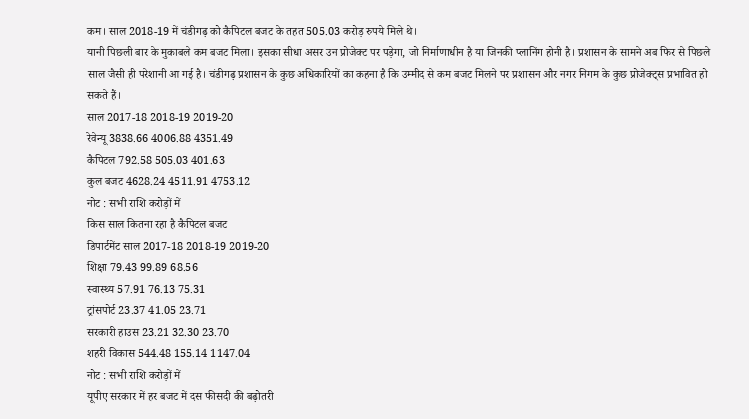कम। साल 2018-19 में चंडीगढ़ को कैपिटल बजट के तहत 505.03 करोड़ रुपये मिले थे।
यानी पिछली बार के मुकाबले कम बजट मिला। इसका सीधा असर उन प्रोजेक्ट पर पड़ेगा, जो निर्माणाधीन है या जिनकी प्लानिंग होनी है। प्रशासन के सामने अब फिर से पिछले साल जैसी ही परेशानी आ गई है। चंडीगढ़ प्रशासन के कुछ अधिकारियों का कहना है कि उम्मीद से कम बजट मिलने पर प्रशासन और नगर निगम के कुछ प्रोजेक्ट्स प्रभावित हो सकते हैं।
साल 2017-18 2018-19 2019-20
रेवेन्यू 3838.66 4006.88 4351.49
कैपिटल 792.58 505.03 401.63
कुल बजट 4628.24 4511.91 4753.12
नोट : सभी राशि करोड़ों में
किस साल कितना रहा है कैपिटल बजट
डिपार्टमेंट साल 2017-18 2018-19 2019-20
शिक्षा 79.43 99.89 68.56
स्वास्थ्य 57.91 76.13 75.31
ट्रांसपोर्ट 23.37 41.05 23.71
सरकारी हाउस 23.21 32.30 23.70
शहरी विकास 544.48 155.14 1147.04
नोट : सभी राशि करोड़ों में
यूपीए सरकार में हर बजट में दस फीसदी की बढ़ोतरी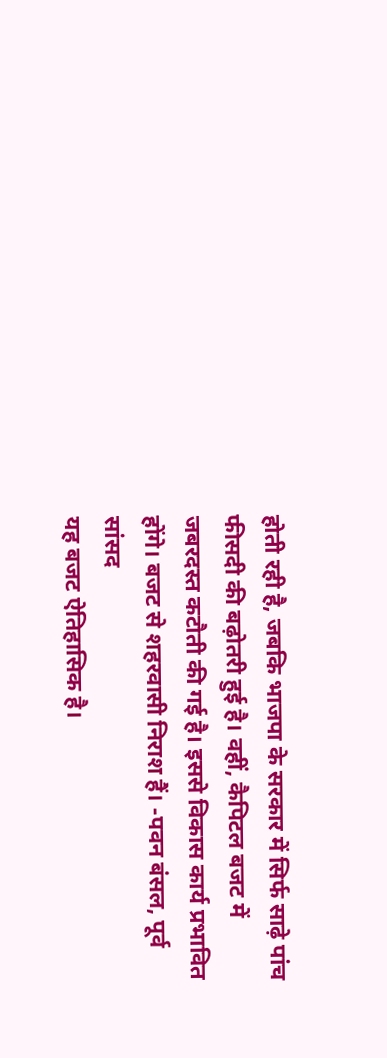होती रही है, जबकि भाजपा के सरकार में सिर्फ साढ़े पांच फीसदी की बढ़ोतरी हुई है। वहीं, कैपिटल बजट में जबरदस्त कटौती की गई है। इससे विकास कार्य प्रभावित होंगे। बजट से शहरवासी निराश हैं। -पवन बंसल, पूर्व सांसद
यह बजट ऐतिहासिक है।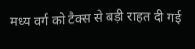मध्य वर्ग को टैक्स से बड़ी राहत दी गई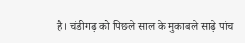है। चंडीगढ़ को पिछले साल के मुकाबले साढ़े पांच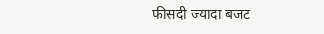फीसदी ज्यादा बजट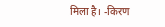मिला है। -किरण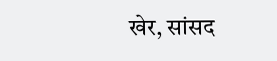खेर, सांसद